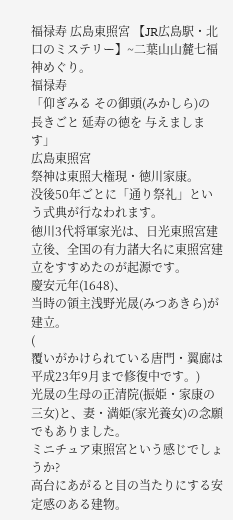福禄寿 広島東照宮 【JR広島駅・北口のミステリー】~二葉山山麓七福神めぐり。
福禄寿
「仰ぎみる その御頭(みかしら)の 長きごと 延寿の徳を 与えまします」
広島東照宮
祭神は東照大権現・徳川家康。
没後50年ごとに「通り祭礼」という式典が行なわれます。
徳川3代将軍家光は、日光東照宮建立後、全国の有力諸大名に東照宮建立をすすめたのが起源です。
慶安元年(1648)、
当時の領主浅野光晟(みつあきら)が建立。
(
覆いがかけられている唐門・翼廊は平成23年9月まで修復中です。)
光晟の生母の正清院(振姫・家康の三女)と、妻・満姫(家光養女)の念願でもありました。
ミニチュア東照宮という感じでしょうか?
高台にあがると目の当たりにする安定感のある建物。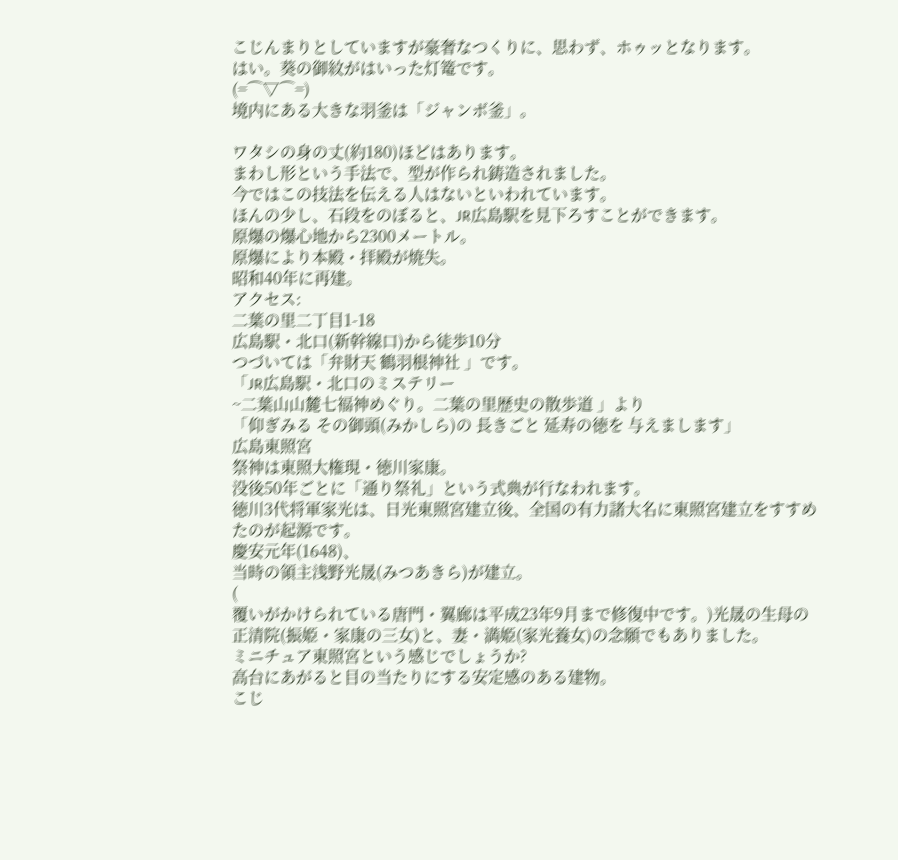こじんまりとしていますが豪奢なつくりに、思わず、ホゥッとなります。
はい。葵の御紋がはいった灯篭です。
(=⌒▽⌒=)
境内にある大きな羽釜は「ジャンボ釜」。

ワタシの身の丈(約180)ほどはあります。
まわし形という手法で、型が作られ鋳造されました。
今ではこの技法を伝える人はないといわれています。
ほんの少し、石段をのぼると、JR広島駅を見下ろすことができます。
原爆の爆心地から2300メートル。
原爆により本殿・拝殿が焼失。
昭和40年に再建。
アクセス:
二葉の里二丁目1-18
広島駅・北口(新幹線口)から徒歩10分
つづいては「弁財天 鶴羽根神社 」です。
「JR広島駅・北口のミステリー
~二葉山山麓七福神めぐり。二葉の里歴史の散歩道 」より
「仰ぎみる その御頭(みかしら)の 長きごと 延寿の徳を 与えまします」
広島東照宮
祭神は東照大権現・徳川家康。
没後50年ごとに「通り祭礼」という式典が行なわれます。
徳川3代将軍家光は、日光東照宮建立後、全国の有力諸大名に東照宮建立をすすめたのが起源です。
慶安元年(1648)、
当時の領主浅野光晟(みつあきら)が建立。
(
覆いがかけられている唐門・翼廊は平成23年9月まで修復中です。)光晟の生母の正清院(振姫・家康の三女)と、妻・満姫(家光養女)の念願でもありました。
ミニチュア東照宮という感じでしょうか?
高台にあがると目の当たりにする安定感のある建物。
こじ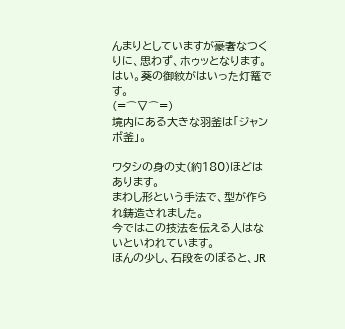んまりとしていますが豪奢なつくりに、思わず、ホゥッとなります。
はい。葵の御紋がはいった灯篭です。
(=⌒▽⌒=)
境内にある大きな羽釜は「ジャンボ釜」。

ワタシの身の丈(約180)ほどはあります。
まわし形という手法で、型が作られ鋳造されました。
今ではこの技法を伝える人はないといわれています。
ほんの少し、石段をのぼると、JR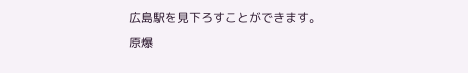広島駅を見下ろすことができます。
原爆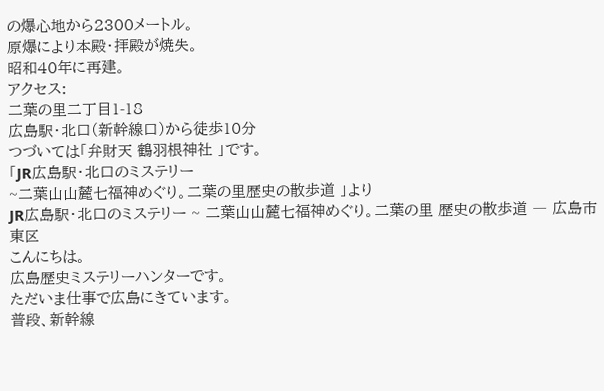の爆心地から2300メートル。
原爆により本殿・拝殿が焼失。
昭和40年に再建。
アクセス:
二葉の里二丁目1-18
広島駅・北口(新幹線口)から徒歩10分
つづいては「弁財天 鶴羽根神社 」です。
「JR広島駅・北口のミステリー
~二葉山山麓七福神めぐり。二葉の里歴史の散歩道 」より
JR広島駅・北口のミステリー ~ 二葉山山麓七福神めぐり。二葉の里 歴史の散歩道 ― 広島市東区
こんにちは。
広島歴史ミステリーハンターです。
ただいま仕事で広島にきています。
普段、新幹線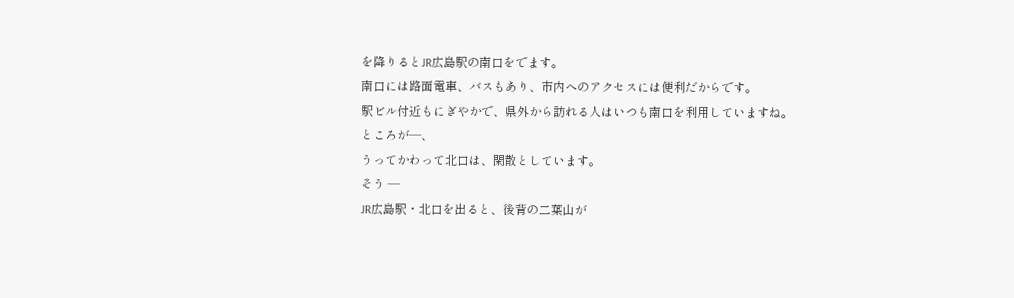を降りるとJR広島駅の南口をでます。
南口には路面電車、バスもあり、市内へのアクセスには便利だからです。
駅ビル付近もにぎやかで、県外から訪れる人はいつも南口を利用していますね。
ところが―、
うってかわって北口は、閑散としています。
そう ―
JR広島駅・北口を出ると、後背の二葉山が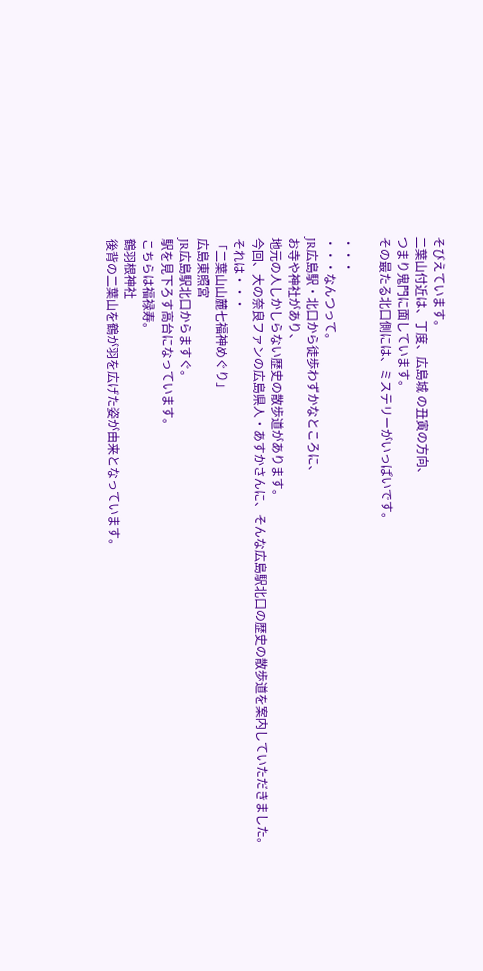そびえています。
二葉山付近は、丁度、広島城 の丑寅の方向、
つまり鬼門に面しています。
その最たる北口側には、ミステリーがいっぱいです。

・・・
・・・なんつって。
JR広島駅・北口から徒歩わずかなところに、
お寺や神社があり、
地元の人しかしらない歴史の散歩道があります。
今回、大の奈良ファンの広島県人・あすかさんに、そんな広島駅北口の歴史の散歩道を案内していただきました。
それは・・・
「二葉山山麓七福神めぐり」
広島東照宮
JR広島駅北口からますぐ。
駅を見下ろす高台になっています。
こちらは福禄寿。
鶴羽根神社
後背の二葉山を鶴が羽を広げた姿が由来となっています。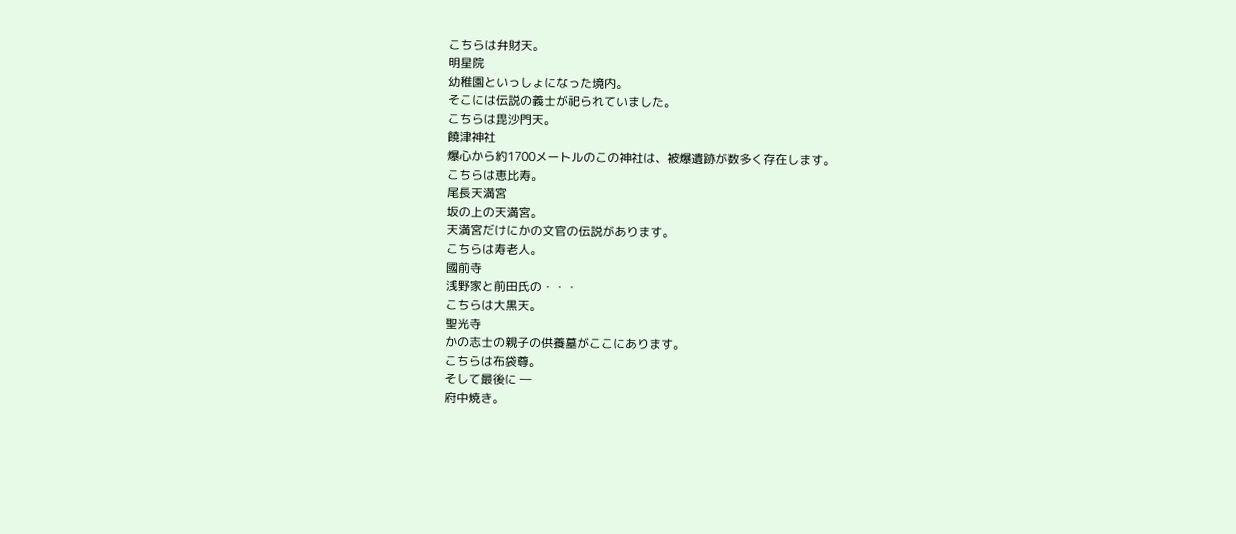こちらは弁財天。
明星院
幼稚園といっしょになった境内。
そこには伝説の義士が祀られていました。
こちらは毘沙門天。
饒津神社
爆心から約1700メートルのこの神社は、被爆遺跡が数多く存在します。
こちらは恵比寿。
尾長天満宮
坂の上の天満宮。
天満宮だけにかの文官の伝説があります。
こちらは寿老人。
國前寺
浅野家と前田氏の・・・
こちらは大黒天。
聖光寺
かの志士の親子の供養墓がここにあります。
こちらは布袋尊。
そして最後に ―
府中焼き。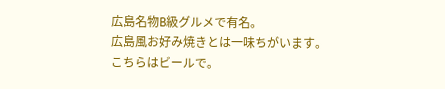広島名物B級グルメで有名。
広島風お好み焼きとは一味ちがいます。
こちらはビールで。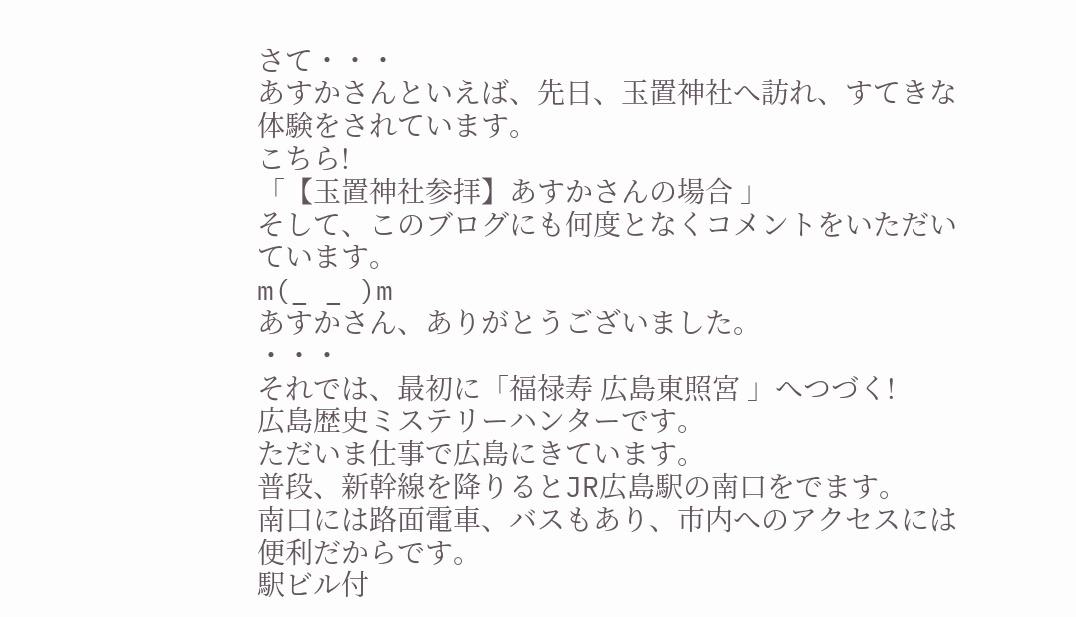さて・・・
あすかさんといえば、先日、玉置神社へ訪れ、すてきな体験をされています。
こちら!
「【玉置神社参拝】あすかさんの場合 」
そして、このブログにも何度となくコメントをいただいています。
m(_ _ )m
あすかさん、ありがとうございました。
・・・
それでは、最初に「福禄寿 広島東照宮 」へつづく!
広島歴史ミステリーハンターです。
ただいま仕事で広島にきています。
普段、新幹線を降りるとJR広島駅の南口をでます。
南口には路面電車、バスもあり、市内へのアクセスには便利だからです。
駅ビル付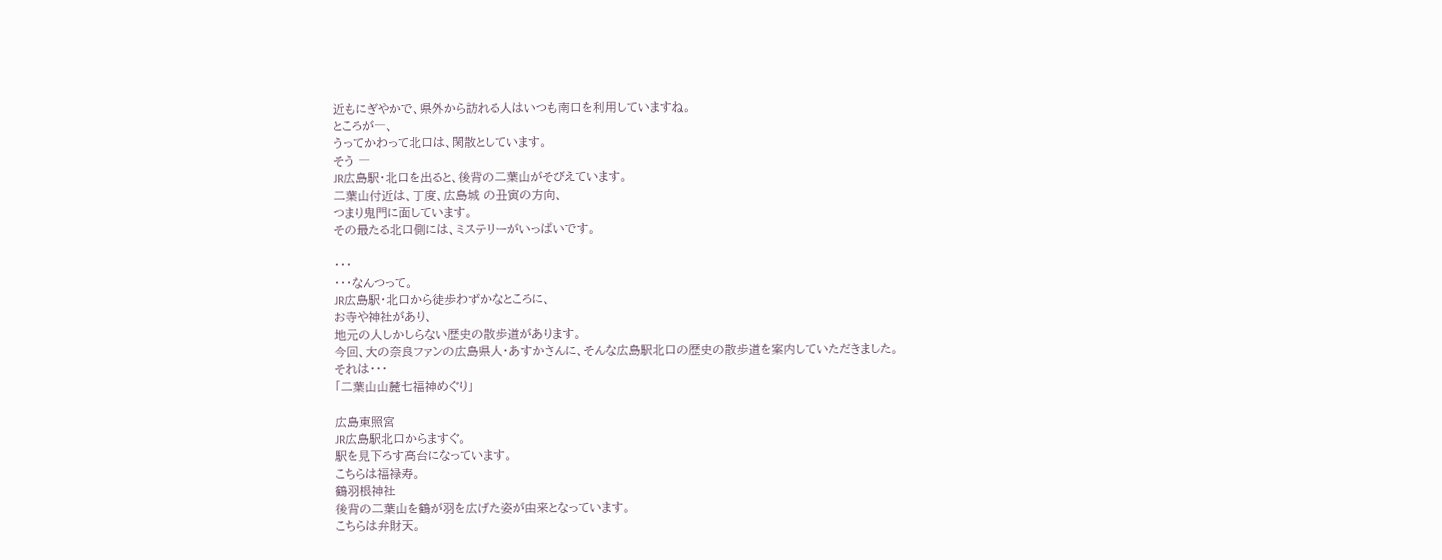近もにぎやかで、県外から訪れる人はいつも南口を利用していますね。
ところが―、
うってかわって北口は、閑散としています。
そう ―
JR広島駅・北口を出ると、後背の二葉山がそびえています。
二葉山付近は、丁度、広島城 の丑寅の方向、
つまり鬼門に面しています。
その最たる北口側には、ミステリーがいっぱいです。

・・・
・・・なんつって。
JR広島駅・北口から徒歩わずかなところに、
お寺や神社があり、
地元の人しかしらない歴史の散歩道があります。
今回、大の奈良ファンの広島県人・あすかさんに、そんな広島駅北口の歴史の散歩道を案内していただきました。
それは・・・
「二葉山山麓七福神めぐり」

広島東照宮
JR広島駅北口からますぐ。
駅を見下ろす高台になっています。
こちらは福禄寿。
鶴羽根神社
後背の二葉山を鶴が羽を広げた姿が由来となっています。
こちらは弁財天。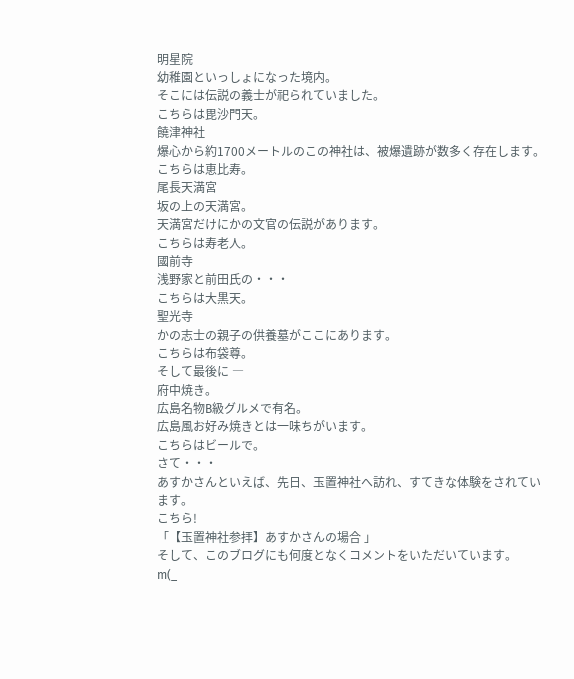明星院
幼稚園といっしょになった境内。
そこには伝説の義士が祀られていました。
こちらは毘沙門天。
饒津神社
爆心から約1700メートルのこの神社は、被爆遺跡が数多く存在します。
こちらは恵比寿。
尾長天満宮
坂の上の天満宮。
天満宮だけにかの文官の伝説があります。
こちらは寿老人。
國前寺
浅野家と前田氏の・・・
こちらは大黒天。
聖光寺
かの志士の親子の供養墓がここにあります。
こちらは布袋尊。
そして最後に ―
府中焼き。
広島名物B級グルメで有名。
広島風お好み焼きとは一味ちがいます。
こちらはビールで。
さて・・・
あすかさんといえば、先日、玉置神社へ訪れ、すてきな体験をされています。
こちら!
「【玉置神社参拝】あすかさんの場合 」
そして、このブログにも何度となくコメントをいただいています。
m(_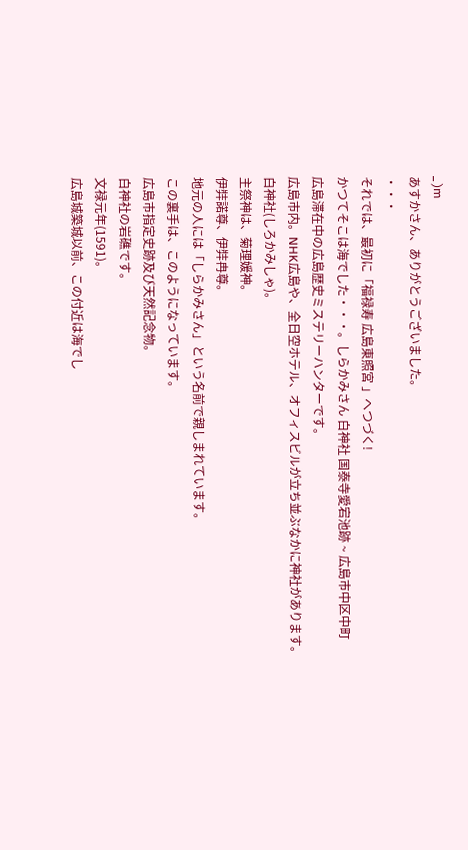_ )m
あすかさん、ありがとうございました。
・・・
それでは、最初に「福禄寿 広島東照宮 」へつづく!
かつてそこは海でした・・・。しらかみさん 白神社 国泰寺愛宕池跡 ~ 広島市中区中町
広島滞在中の広島歴史ミステリーハンターです。
広島市内。NHK広島や、全日空ホテル、オフィスビルが立ち並ぶなかに神社があります。
白神社(しろかみしゃ)。
主祭神は、菊理媛神。
伊弉諾尊、伊弉冉尊。
地元の人には「しらかみさん」という名前で親しまれています。
この裏手は、このようになっています。
広島市指定史跡及び天然記念物。
白神社の岩礁です。
文禄元年(1591)。
広島城築城以前、この付近は海でし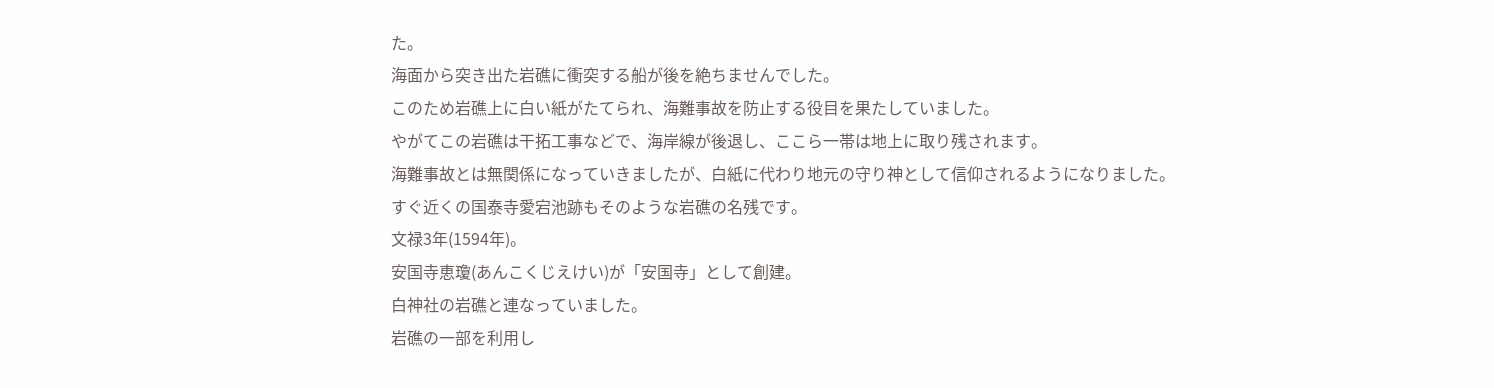た。
海面から突き出た岩礁に衝突する船が後を絶ちませんでした。
このため岩礁上に白い紙がたてられ、海難事故を防止する役目を果たしていました。
やがてこの岩礁は干拓工事などで、海岸線が後退し、ここら一帯は地上に取り残されます。
海難事故とは無関係になっていきましたが、白紙に代わり地元の守り神として信仰されるようになりました。
すぐ近くの国泰寺愛宕池跡もそのような岩礁の名残です。
文禄3年(1594年)。
安国寺恵瓊(あんこくじえけい)が「安国寺」として創建。
白神社の岩礁と連なっていました。
岩礁の一部を利用し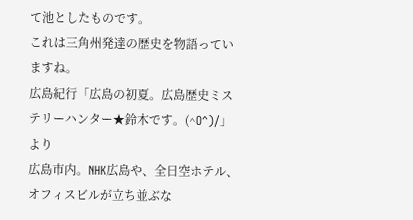て池としたものです。
これは三角州発達の歴史を物語っていますね。
広島紀行「広島の初夏。広島歴史ミステリーハンター★鈴木です。(^O^)/」より
広島市内。NHK広島や、全日空ホテル、オフィスビルが立ち並ぶな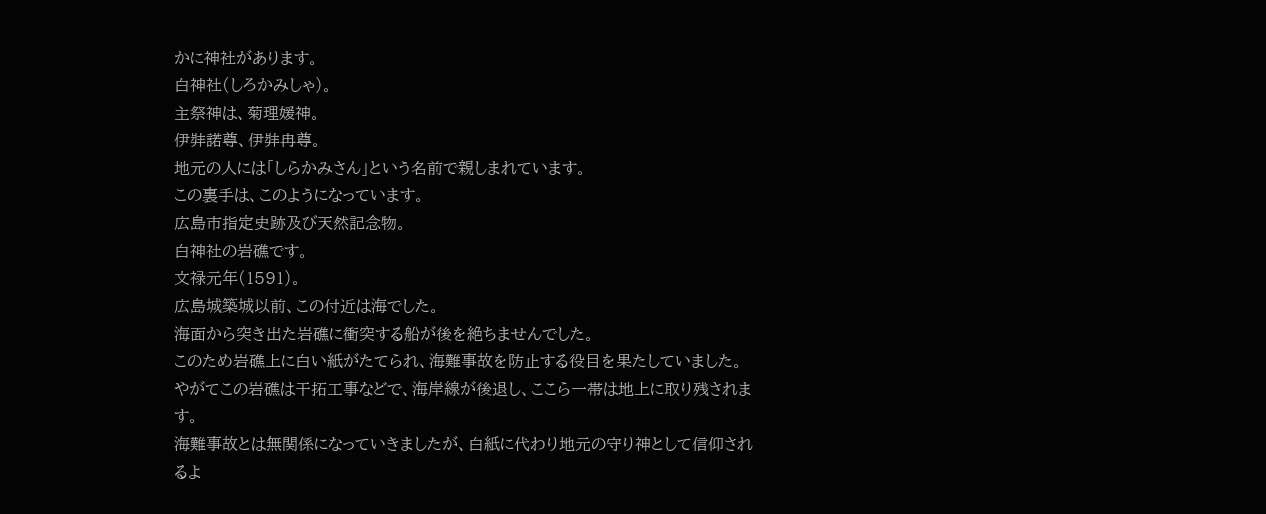かに神社があります。
白神社(しろかみしゃ)。
主祭神は、菊理媛神。
伊弉諾尊、伊弉冉尊。
地元の人には「しらかみさん」という名前で親しまれています。
この裏手は、このようになっています。
広島市指定史跡及び天然記念物。
白神社の岩礁です。
文禄元年(1591)。
広島城築城以前、この付近は海でした。
海面から突き出た岩礁に衝突する船が後を絶ちませんでした。
このため岩礁上に白い紙がたてられ、海難事故を防止する役目を果たしていました。
やがてこの岩礁は干拓工事などで、海岸線が後退し、ここら一帯は地上に取り残されます。
海難事故とは無関係になっていきましたが、白紙に代わり地元の守り神として信仰されるよ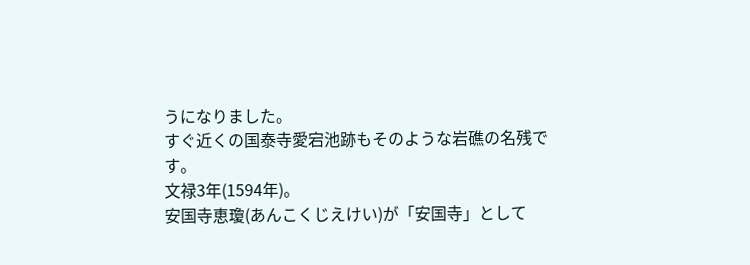うになりました。
すぐ近くの国泰寺愛宕池跡もそのような岩礁の名残です。
文禄3年(1594年)。
安国寺恵瓊(あんこくじえけい)が「安国寺」として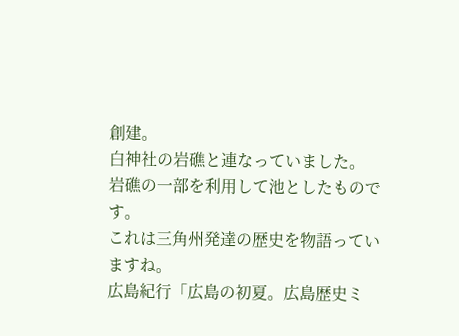創建。
白神社の岩礁と連なっていました。
岩礁の一部を利用して池としたものです。
これは三角州発達の歴史を物語っていますね。
広島紀行「広島の初夏。広島歴史ミ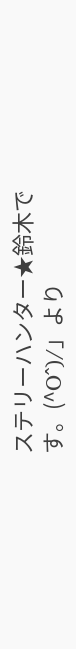ステリーハンター★鈴木です。(^O^)/」より